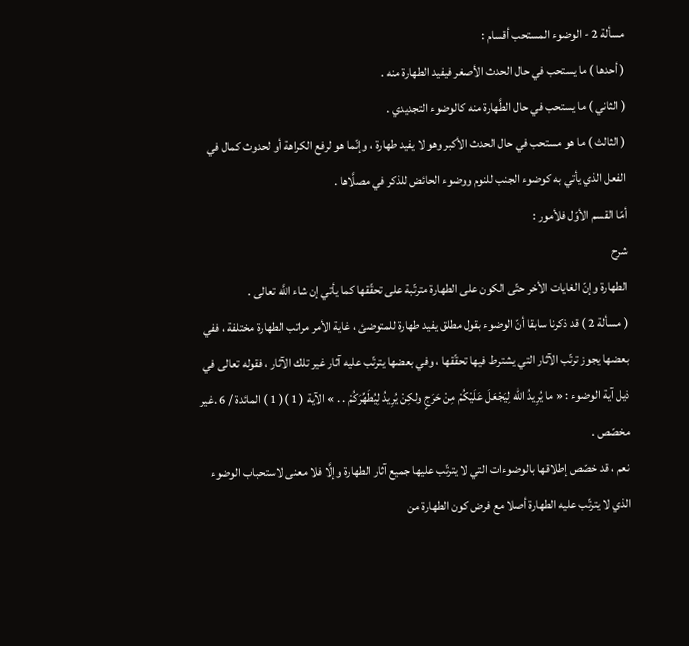مسألة 2 - الوضوء المستحب أقسام :
( أحدها ) ما يستحب في حال الحدث الأصغر فيفيد الطهارة منه .
( الثاني ) ما يستحب في حال الطَّهارة منه كالوضوء التجديدي .
( الثالث ) ما هو مستحب في حال الحدث الأكبر وهو لا يفيد طهارة ، وإنّما هو لرفع الكراهة أو لحدوث كمال في الفعل الذي يأتي به كوضوء الجنب للنوم ووضوء الحائض للذكر في مصلَّاها .
أمّا القسم الأوّل فلأمور :
شرح
الطهارة وإنّ الغايات الأخر حتّى الكون على الطهارة مترتّبة على تحقّقها كما يأتي إن شاء اللَّه تعالى .
( مسألة 2 ) قد ذكرنا سابقا أنّ الوضوء بقول مطلق يفيد طهارة للمتوضئ ، غاية الأمر مراتب الطهارة مختلفة ، ففي بعضها يجوز ترتّب الآثار التي يشترط فيها تحقّقها ، وفي بعضها يترتّب عليه آثار غير تلك الآثار ، فقوله تعالى في ذيل آية الوضوء : « ما يُرِيدُ الله لِيَجْعَلَ عَلَيْكُمْ مِنْ حَرَجٍ ولكِنْ يُرِيدُ لِيُطَهِّرَكُمْ . . » الآية ( 1 )( 1 ) المائدة / 6 .غير مخصّص .
نعم ، قد خصّص إطلاقها بالوضوءات التي لا يترتّب عليها جميع آثار الطهارة وإلَّا فلا معنى لاستحباب الوضوء الذي لا يترتّب عليه الطهارة أصلا مع فرض كون الطهارة من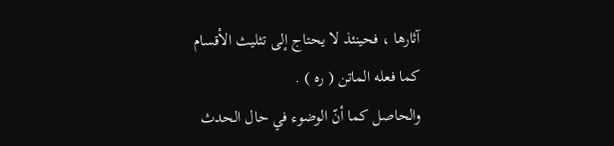آثارها ، فحينئذ لا يحتاج إلى تثليث الأقسام كما فعله الماتن ( ره ) .
والحاصل كما أنّ الوضوء في حال الحدث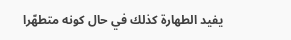يفيد الطهارة كذلك في حال كونه متطهّرا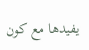يفيدها مع كون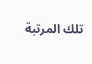تلك المرتبة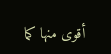أقوى منها كما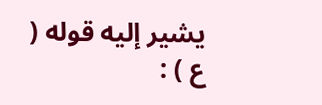يشير إليه قوله ( ع ) :